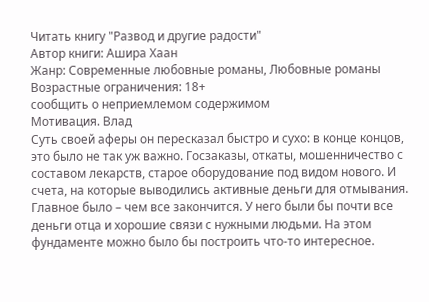Читать книгу "Развод и другие радости"
Автор книги: Ашира Хаан
Жанр: Современные любовные романы, Любовные романы
Возрастные ограничения: 18+
сообщить о неприемлемом содержимом
Мотивация. Влад
Суть своей аферы он пересказал быстро и сухо: в конце концов, это было не так уж важно. Госзаказы, откаты, мошенничество с составом лекарств, старое оборудование под видом нового. И счета, на которые выводились активные деньги для отмывания.
Главное было – чем все закончится. У него были бы почти все деньги отца и хорошие связи с нужными людьми. На этом фундаменте можно было бы построить что-то интересное.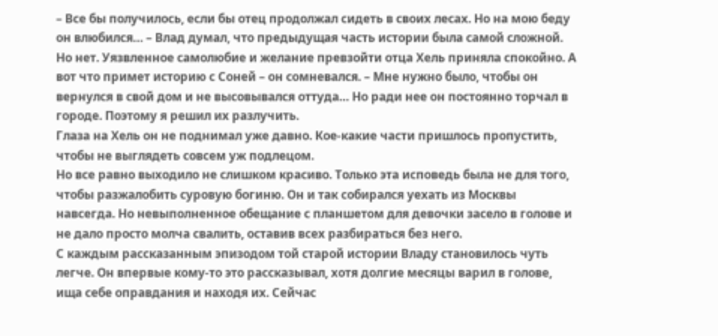– Все бы получилось, если бы отец продолжал сидеть в своих лесах. Но на мою беду он влюбился… – Влад думал, что предыдущая часть истории была самой сложной. Но нет. Уязвленное самолюбие и желание превзойти отца Хель приняла спокойно. А вот что примет историю с Соней – он сомневался. – Мне нужно было, чтобы он вернулся в свой дом и не высовывался оттуда… Но ради нее он постоянно торчал в городе. Поэтому я решил их разлучить.
Глаза на Хель он не поднимал уже давно. Кое-какие части пришлось пропустить, чтобы не выглядеть совсем уж подлецом.
Но все равно выходило не слишком красиво. Только эта исповедь была не для того, чтобы разжалобить суровую богиню. Он и так собирался уехать из Москвы навсегда. Но невыполненное обещание с планшетом для девочки засело в голове и не дало просто молча свалить, оставив всех разбираться без него.
С каждым рассказанным эпизодом той старой истории Владу становилось чуть легче. Он впервые кому-то это рассказывал, хотя долгие месяцы варил в голове, ища себе оправдания и находя их. Сейчас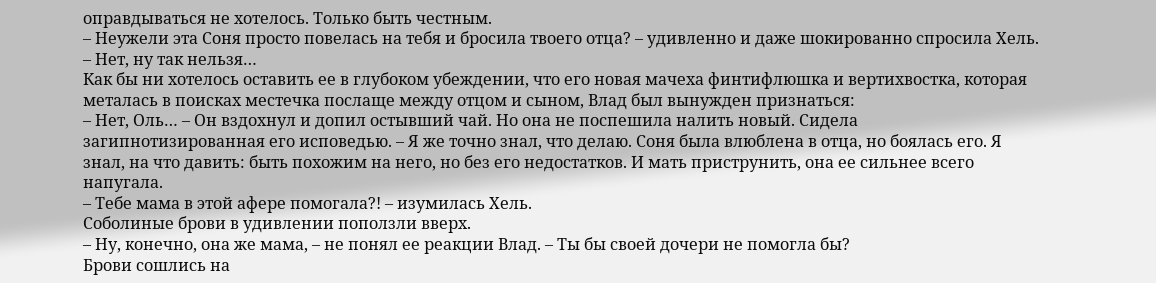оправдываться не хотелось. Только быть честным.
– Неужели эта Соня просто повелась на тебя и бросила твоего отца? – удивленно и даже шокированно спросила Хель. – Нет, ну так нельзя…
Как бы ни хотелось оставить ее в глубоком убеждении, что его новая мачеха финтифлюшка и вертихвостка, которая металась в поисках местечка послаще между отцом и сыном, Влад был вынужден признаться:
– Нет, Оль… – Он вздохнул и допил остывший чай. Но она не поспешила налить новый. Сидела загипнотизированная его исповедью. – Я же точно знал, что делаю. Соня была влюблена в отца, но боялась его. Я знал, на что давить: быть похожим на него, но без его недостатков. И мать приструнить, она ее сильнее всего напугала.
– Тебе мама в этой афере помогала?! – изумилась Хель.
Соболиные брови в удивлении поползли вверх.
– Ну, конечно, она же мама, – не понял ее реакции Влад. – Ты бы своей дочери не помогла бы?
Брови сошлись на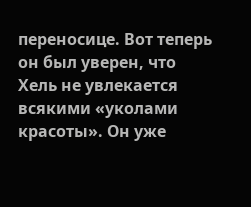переносице. Вот теперь он был уверен, что Хель не увлекается всякими «уколами красоты». Он уже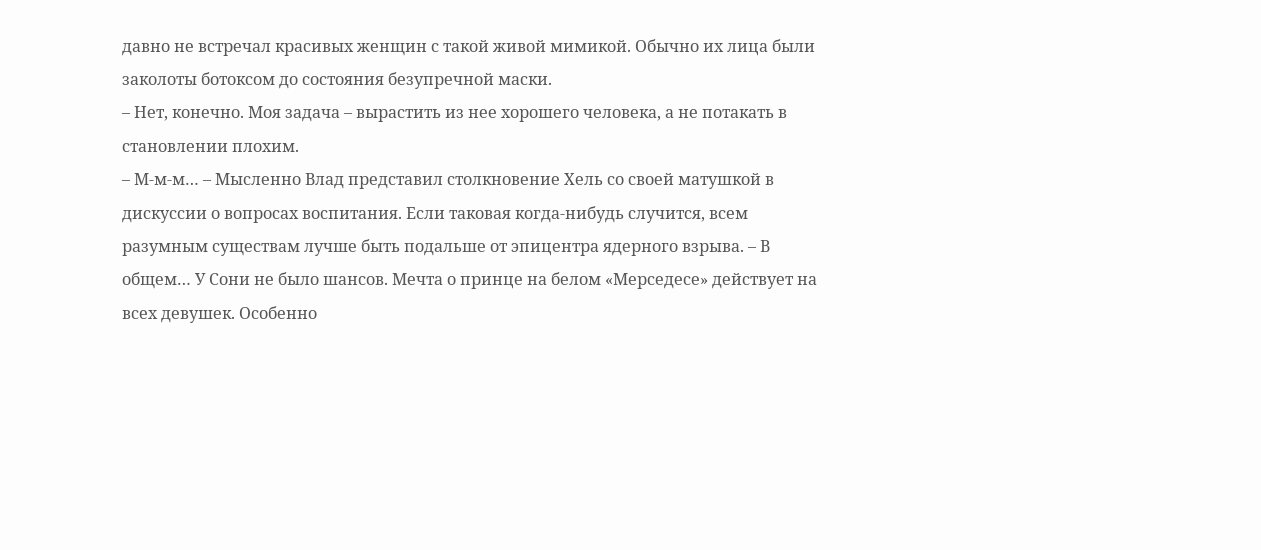давно не встречал красивых женщин с такой живой мимикой. Обычно их лица были заколоты ботоксом до состояния безупречной маски.
– Нет, конечно. Моя задача – вырастить из нее хорошего человека, а не потакать в становлении плохим.
– М-м-м… – Мысленно Влад представил столкновение Хель со своей матушкой в дискуссии о вопросах воспитания. Если таковая когда-нибудь случится, всем разумным существам лучше быть подальше от эпицентра ядерного взрыва. – В общем… У Сони не было шансов. Мечта о принце на белом «Мерседесе» действует на всех девушек. Особенно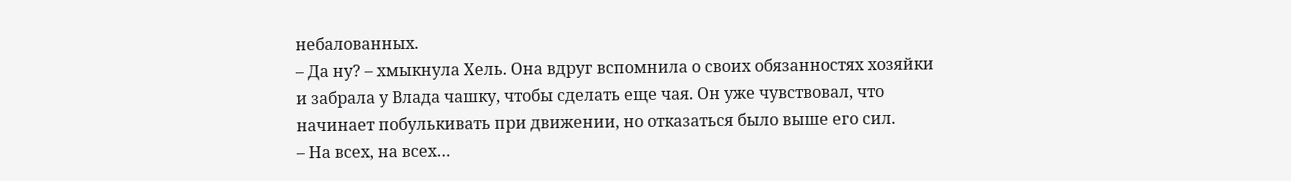небалованных.
– Да ну? – хмыкнула Хель. Она вдруг вспомнила о своих обязанностях хозяйки и забрала у Влада чашку, чтобы сделать еще чая. Он уже чувствовал, что начинает побулькивать при движении, но отказаться было выше его сил.
– На всех, на всех…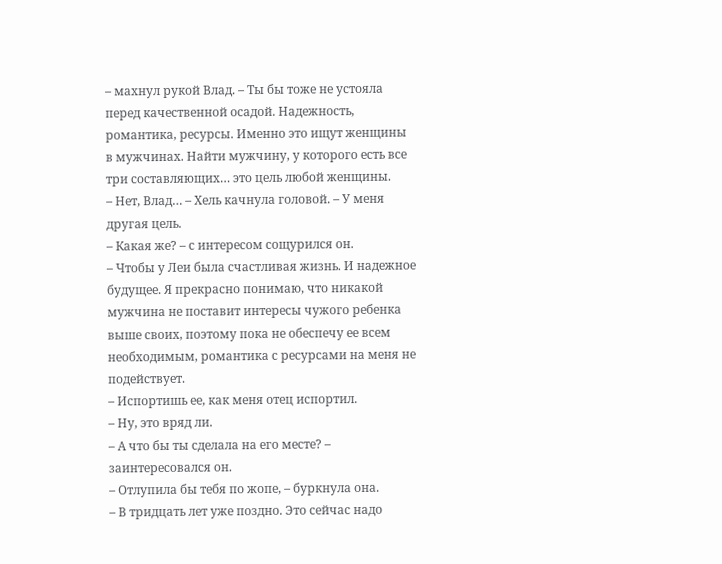– махнул рукой Влад. – Ты бы тоже не устояла перед качественной осадой. Надежность, романтика, ресурсы. Именно это ищут женщины в мужчинах. Найти мужчину, у которого есть все три составляющих… это цель любой женщины.
– Нет, Влад… – Хель качнула головой. – У меня другая цель.
– Какая же? – с интересом сощурился он.
– Чтобы у Леи была счастливая жизнь. И надежное будущее. Я прекрасно понимаю, что никакой мужчина не поставит интересы чужого ребенка выше своих, поэтому пока не обеспечу ее всем необходимым, романтика с ресурсами на меня не подействует.
– Испортишь ее, как меня отец испортил.
– Ну, это вряд ли.
– А что бы ты сделала на его месте? – заинтересовался он.
– Отлупила бы тебя по жопе, – буркнула она.
– В тридцать лет уже поздно. Это сейчас надо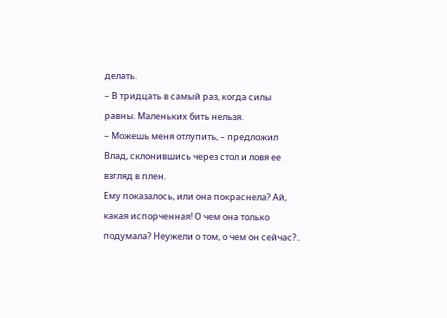делать.
– В тридцать в самый раз, когда силы равны. Маленьких бить нельзя.
– Можешь меня отлупить, – предложил Влад, склонившись через стол и ловя ее взгляд в плен.
Ему показалось, или она покраснела? Ай, какая испорченная! О чем она только подумала? Неужели о том, о чем он сейчас?..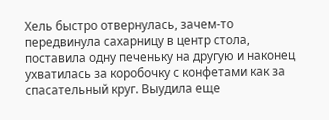Хель быстро отвернулась, зачем-то передвинула сахарницу в центр стола, поставила одну печеньку на другую и наконец ухватилась за коробочку с конфетами как за спасательный круг. Выудила еще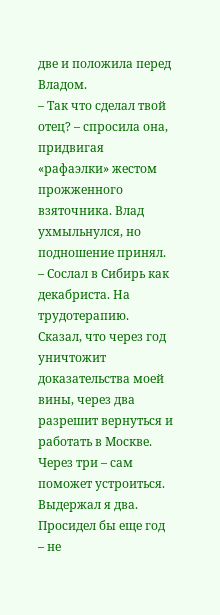две и положила перед Владом.
– Так что сделал твой отец? – спросила она, придвигая «рафаэлки» жестом прожженного взяточника. Влад ухмыльнулся, но подношение принял.
– Сослал в Сибирь как декабриста. На трудотерапию. Сказал, что через год уничтожит доказательства моей вины, через два разрешит вернуться и работать в Москве. Через три – сам поможет устроиться. Выдержал я два. Просидел бы еще год – не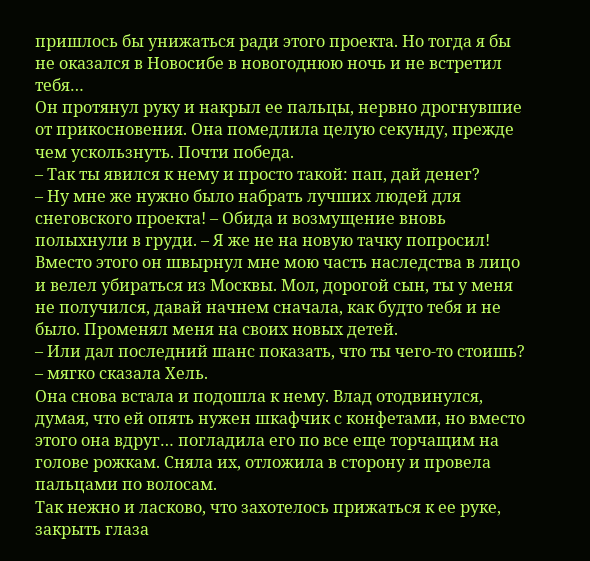пришлось бы унижаться ради этого проекта. Но тогда я бы не оказался в Новосибе в новогоднюю ночь и не встретил тебя…
Он протянул руку и накрыл ее пальцы, нервно дрогнувшие от прикосновения. Она помедлила целую секунду, прежде чем ускользнуть. Почти победа.
– Так ты явился к нему и просто такой: пап, дай денег?
– Ну мне же нужно было набрать лучших людей для снеговского проекта! – Обида и возмущение вновь полыхнули в груди. – Я же не на новую тачку попросил! Вместо этого он швырнул мне мою часть наследства в лицо и велел убираться из Москвы. Мол, дорогой сын, ты у меня не получился, давай начнем сначала, как будто тебя и не было. Променял меня на своих новых детей.
– Или дал последний шанс показать, что ты чего-то стоишь? – мягко сказала Хель.
Она снова встала и подошла к нему. Влад отодвинулся, думая, что ей опять нужен шкафчик с конфетами, но вместо этого она вдруг… погладила его по все еще торчащим на голове рожкам. Сняла их, отложила в сторону и провела пальцами по волосам.
Так нежно и ласково, что захотелось прижаться к ее руке, закрыть глаза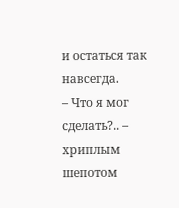и остаться так навсегда.
– Что я мог сделать?.. – хриплым шепотом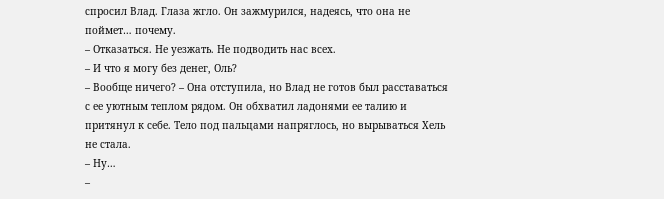спросил Влад. Глаза жгло. Он зажмурился, надеясь, что она не поймет… почему.
– Отказаться. Не уезжать. Не подводить нас всех.
– И что я могу без денег, Оль?
– Вообще ничего? – Она отступила, но Влад не готов был расставаться с ее уютным теплом рядом. Он обхватил ладонями ее талию и притянул к себе. Тело под пальцами напряглось, но вырываться Хель не стала.
– Ну…
–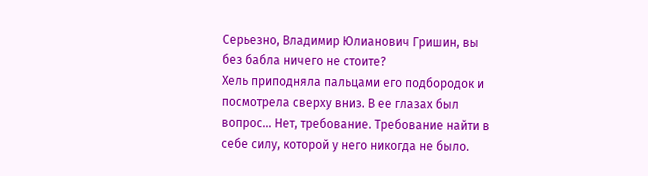Серьезно, Владимир Юлианович Гришин, вы без бабла ничего не стоите?
Хель приподняла пальцами его подбородок и посмотрела сверху вниз. В ее глазах был вопрос… Нет, требование. Требование найти в себе силу, которой у него никогда не было.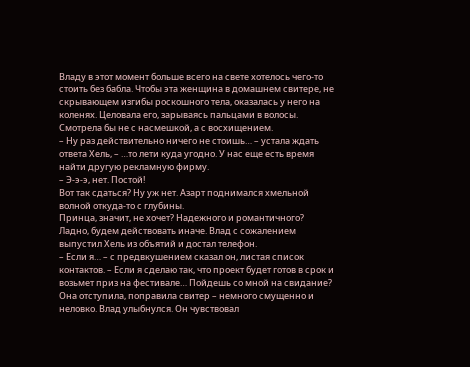Владу в этот момент больше всего на свете хотелось чего-то стоить без бабла. Чтобы эта женщина в домашнем свитере, не скрывающем изгибы роскошного тела, оказалась у него на коленях. Целовала его, зарываясь пальцами в волосы. Смотрела бы не с насмешкой, а с восхищением.
– Ну раз действительно ничего не стоишь… – устала ждать ответа Хель, – …то лети куда угодно. У нас еще есть время найти другую рекламную фирму.
– Э-э-э, нет. Постой!
Вот так сдаться? Ну уж нет. Азарт поднимался хмельной волной откуда-то с глубины.
Принца, значит, не хочет? Надежного и романтичного? Ладно, будем действовать иначе. Влад с сожалением выпустил Хель из объятий и достал телефон.
– Если я… – с предвкушением сказал он, листая список контактов. – Если я сделаю так, что проект будет готов в срок и возьмет приз на фестивале… Пойдешь со мной на свидание?
Она отступила, поправила свитер – немного смущенно и неловко. Влад улыбнулся. Он чувствовал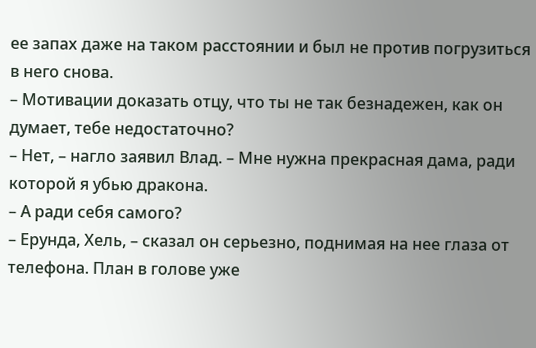ее запах даже на таком расстоянии и был не против погрузиться в него снова.
– Мотивации доказать отцу, что ты не так безнадежен, как он думает, тебе недостаточно?
– Нет, – нагло заявил Влад. – Мне нужна прекрасная дама, ради которой я убью дракона.
– А ради себя самого?
– Ерунда, Хель, – сказал он серьезно, поднимая на нее глаза от телефона. План в голове уже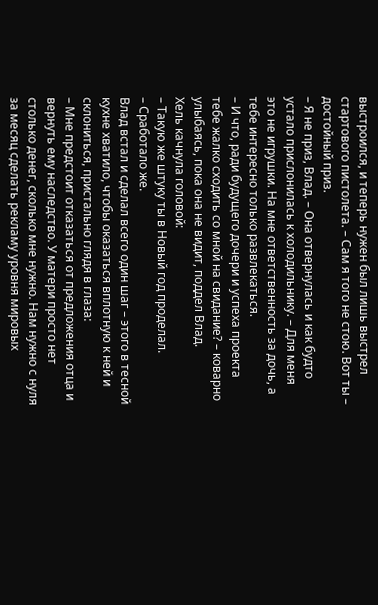выстроился, и теперь нужен был лишь выстрел стартового пистолета. – Сам я того не стою. Вот ты – достойный приз.
– Я не приз, Влад. – Она отвернулась и как будто устало прислонилась к холодильнику. – Для меня это не игрушки. На мне ответственность за дочь, а тебе интересно только развлекаться.
– И что, ради будущего дочери и успеха проекта тебе жалко сходить со мной на свидание? – коварно улыбаясь, пока она не видит, поддел Влад.
Хель качнула головой:
– Такую же штуку ты в Новый год проделал.
– Сработало же.
Влад встал и сделал всего один шаг – этого в тесной кухне хватило, чтобы оказаться вплотную к ней и склониться, пристально глядя в глаза:
– Мне предстоит отказаться от предложения отца и вернуть ему наследство. У матери просто нет столько денег, сколько мне нужно. Нам нужно с нуля за месяц сделать рекламу уровня мировых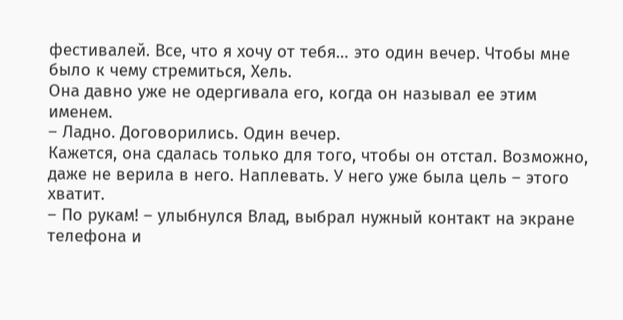фестивалей. Все, что я хочу от тебя… это один вечер. Чтобы мне было к чему стремиться, Хель.
Она давно уже не одергивала его, когда он называл ее этим именем.
– Ладно. Договорились. Один вечер.
Кажется, она сдалась только для того, чтобы он отстал. Возможно, даже не верила в него. Наплевать. У него уже была цель – этого хватит.
– По рукам! – улыбнулся Влад, выбрал нужный контакт на экране телефона и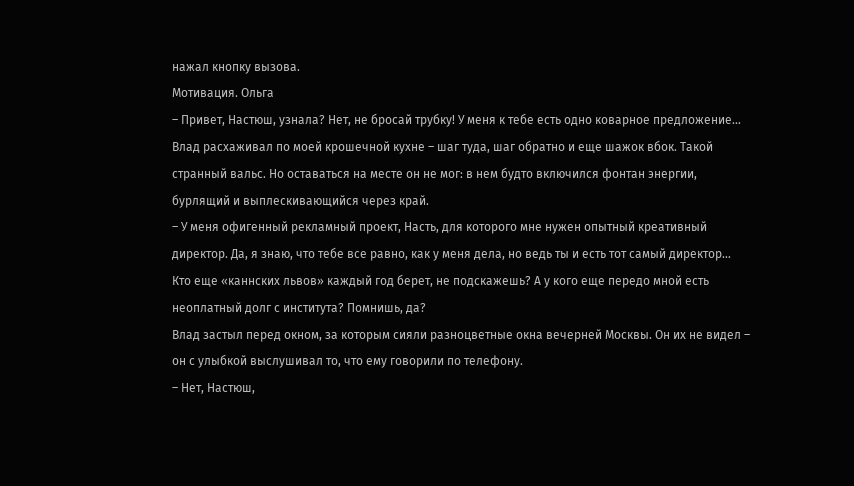нажал кнопку вызова.
Мотивация. Ольга
– Привет, Настюш, узнала? Нет, не бросай трубку! У меня к тебе есть одно коварное предложение…
Влад расхаживал по моей крошечной кухне – шаг туда, шаг обратно и еще шажок вбок. Такой странный вальс. Но оставаться на месте он не мог: в нем будто включился фонтан энергии, бурлящий и выплескивающийся через край.
– У меня офигенный рекламный проект, Насть, для которого мне нужен опытный креативный директор. Да, я знаю, что тебе все равно, как у меня дела, но ведь ты и есть тот самый директор… Кто еще «каннских львов» каждый год берет, не подскажешь? А у кого еще передо мной есть неоплатный долг с института? Помнишь, да?
Влад застыл перед окном, за которым сияли разноцветные окна вечерней Москвы. Он их не видел – он с улыбкой выслушивал то, что ему говорили по телефону.
– Нет, Настюш,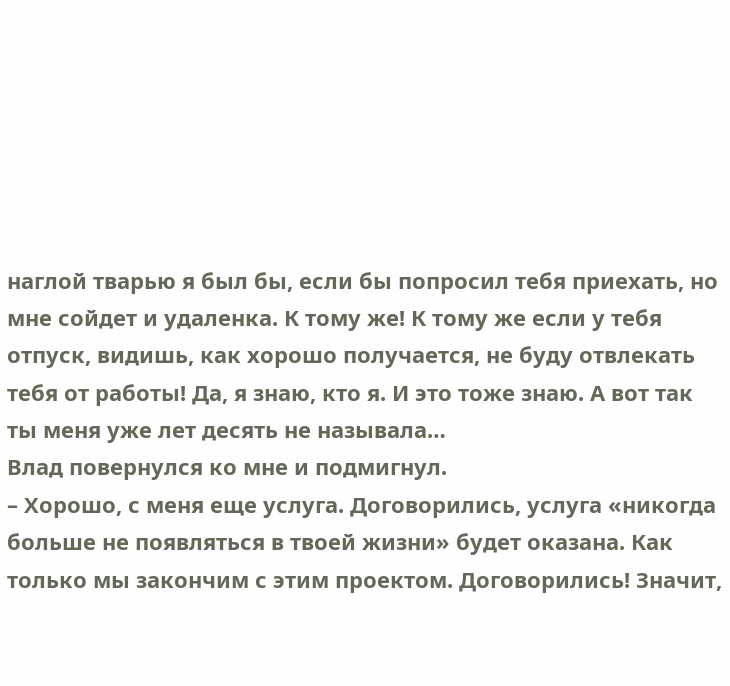наглой тварью я был бы, если бы попросил тебя приехать, но мне сойдет и удаленка. К тому же! К тому же если у тебя отпуск, видишь, как хорошо получается, не буду отвлекать тебя от работы! Да, я знаю, кто я. И это тоже знаю. А вот так ты меня уже лет десять не называла…
Влад повернулся ко мне и подмигнул.
– Хорошо, с меня еще услуга. Договорились, услуга «никогда больше не появляться в твоей жизни» будет оказана. Как только мы закончим с этим проектом. Договорились! Значит,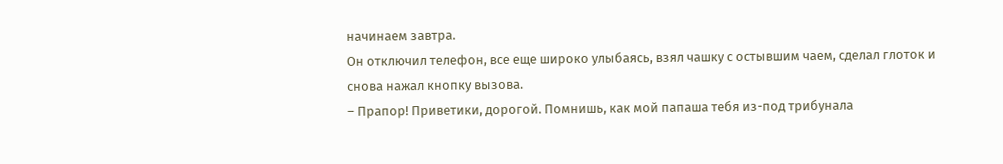начинаем завтра.
Он отключил телефон, все еще широко улыбаясь, взял чашку с остывшим чаем, сделал глоток и снова нажал кнопку вызова.
– Прапор! Приветики, дорогой. Помнишь, как мой папаша тебя из-под трибунала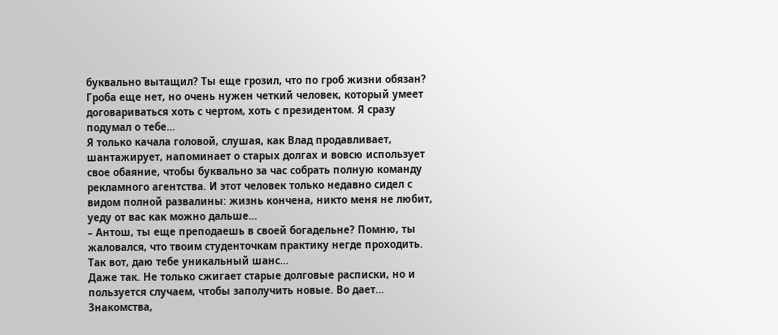буквально вытащил? Ты еще грозил, что по гроб жизни обязан? Гроба еще нет, но очень нужен четкий человек, который умеет договариваться хоть с чертом, хоть с президентом. Я сразу подумал о тебе…
Я только качала головой, слушая, как Влад продавливает, шантажирует, напоминает о старых долгах и вовсю использует свое обаяние, чтобы буквально за час собрать полную команду рекламного агентства. И этот человек только недавно сидел с видом полной развалины: жизнь кончена, никто меня не любит, уеду от вас как можно дальше…
– Антош, ты еще преподаешь в своей богадельне? Помню, ты жаловался, что твоим студенточкам практику негде проходить. Так вот, даю тебе уникальный шанс…
Даже так. Не только сжигает старые долговые расписки, но и пользуется случаем, чтобы заполучить новые. Во дает…
Знакомства,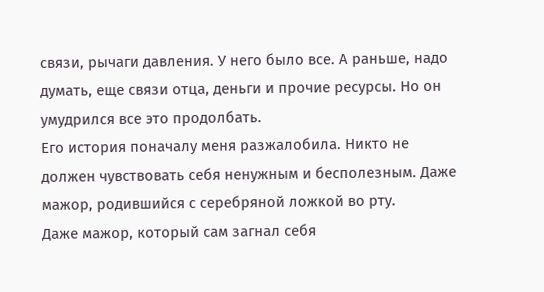связи, рычаги давления. У него было все. А раньше, надо думать, еще связи отца, деньги и прочие ресурсы. Но он умудрился все это продолбать.
Его история поначалу меня разжалобила. Никто не должен чувствовать себя ненужным и бесполезным. Даже мажор, родившийся с серебряной ложкой во рту.
Даже мажор, который сам загнал себя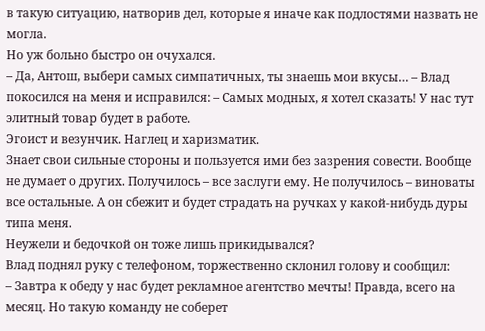в такую ситуацию, натворив дел, которые я иначе как подлостями назвать не могла.
Но уж больно быстро он очухался.
– Да, Антош, выбери самых симпатичных, ты знаешь мои вкусы… – Влад покосился на меня и исправился: – Самых модных, я хотел сказать! У нас тут элитный товар будет в работе.
Эгоист и везунчик. Наглец и харизматик.
Знает свои сильные стороны и пользуется ими без зазрения совести. Вообще не думает о других. Получилось – все заслуги ему. Не получилось – виноваты все остальные. А он сбежит и будет страдать на ручках у какой-нибудь дуры типа меня.
Неужели и бедочкой он тоже лишь прикидывался?
Влад поднял руку с телефоном, торжественно склонил голову и сообщил:
– Завтра к обеду у нас будет рекламное агентство мечты! Правда, всего на месяц. Но такую команду не соберет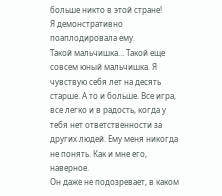больше никто в этой стране!
Я демонстративно поаплодировала ему.
Такой мальчишка… Такой еще совсем юный мальчишка. Я чувствую себя лет на десять старше. А то и больше. Все игра, все легко и в радость, когда у тебя нет ответственности за других людей. Ему меня никогда не понять. Как и мне его, наверное.
Он даже не подозревает, в каком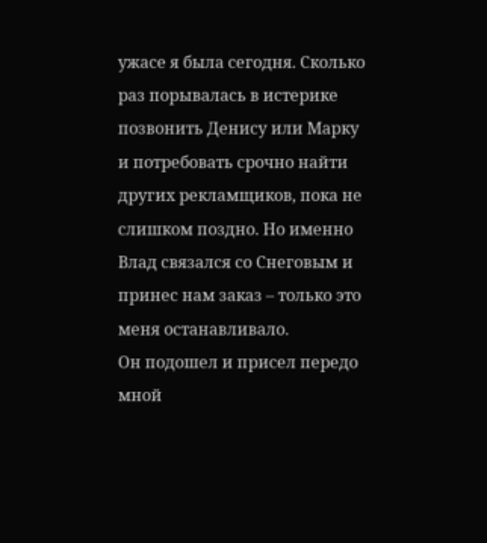ужасе я была сегодня. Сколько раз порывалась в истерике позвонить Денису или Марку и потребовать срочно найти других рекламщиков, пока не слишком поздно. Но именно Влад связался со Снеговым и принес нам заказ – только это меня останавливало.
Он подошел и присел передо мной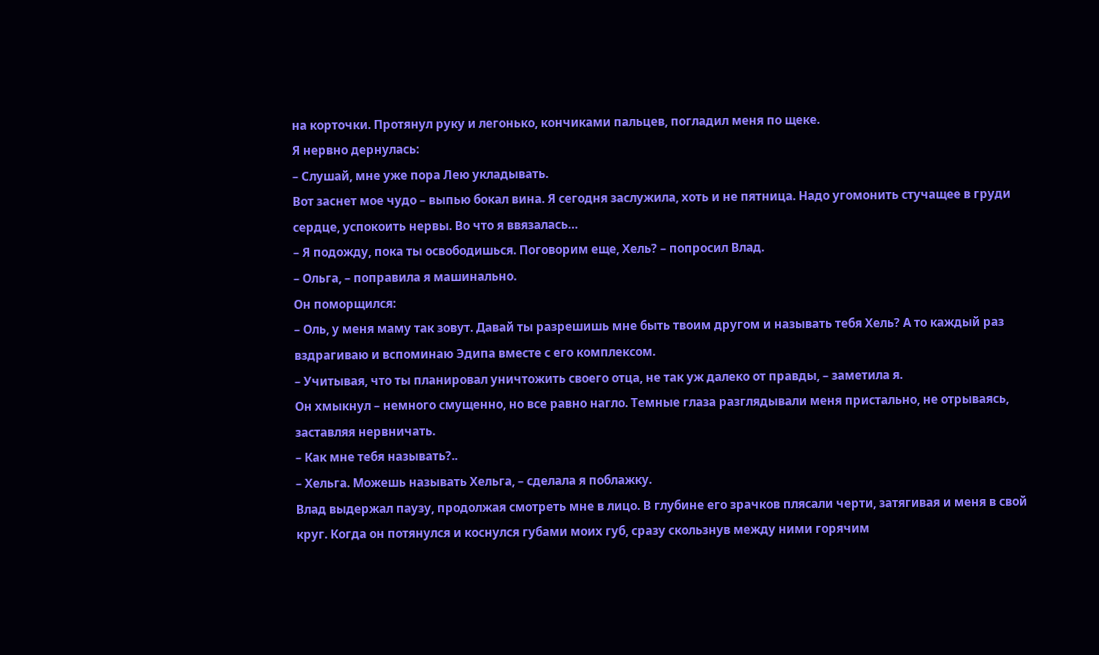на корточки. Протянул руку и легонько, кончиками пальцев, погладил меня по щеке.
Я нервно дернулась:
– Слушай, мне уже пора Лею укладывать.
Вот заснет мое чудо – выпью бокал вина. Я сегодня заслужила, хоть и не пятница. Надо угомонить стучащее в груди сердце, успокоить нервы. Во что я ввязалась…
– Я подожду, пока ты освободишься. Поговорим еще, Хель? – попросил Влад.
– Ольга, – поправила я машинально.
Он поморщился:
– Оль, у меня маму так зовут. Давай ты разрешишь мне быть твоим другом и называть тебя Хель? А то каждый раз вздрагиваю и вспоминаю Эдипа вместе с его комплексом.
– Учитывая, что ты планировал уничтожить своего отца, не так уж далеко от правды, – заметила я.
Он хмыкнул – немного смущенно, но все равно нагло. Темные глаза разглядывали меня пристально, не отрываясь, заставляя нервничать.
– Как мне тебя называть?..
– Хельга. Можешь называть Хельга, – сделала я поблажку.
Влад выдержал паузу, продолжая смотреть мне в лицо. В глубине его зрачков плясали черти, затягивая и меня в свой круг. Когда он потянулся и коснулся губами моих губ, сразу скользнув между ними горячим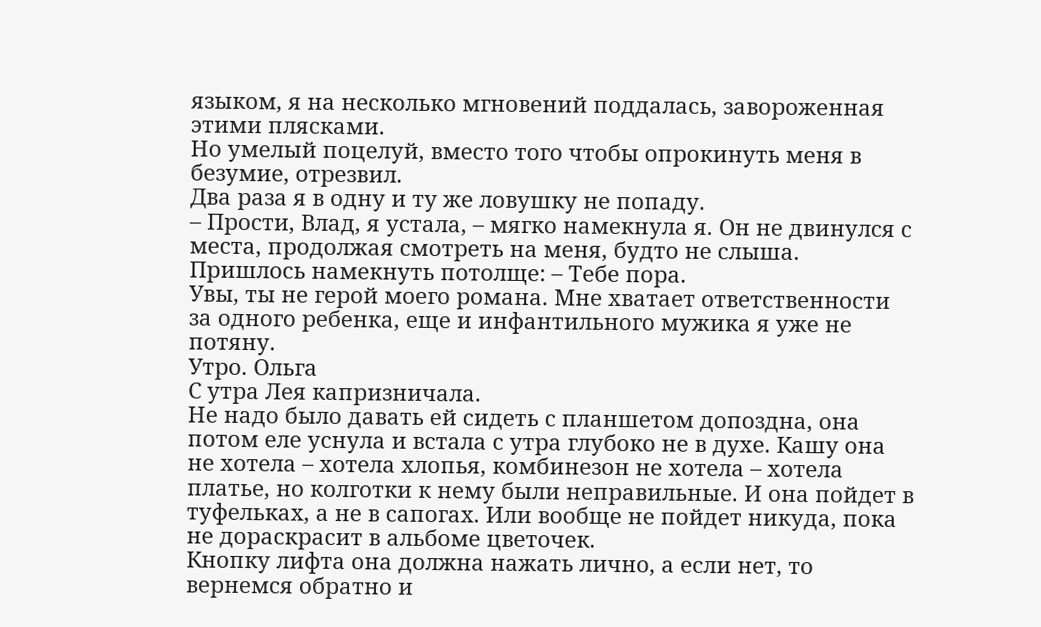языком, я на несколько мгновений поддалась, завороженная этими плясками.
Но умелый поцелуй, вместо того чтобы опрокинуть меня в безумие, отрезвил.
Два раза я в одну и ту же ловушку не попаду.
– Прости, Влад, я устала, – мягко намекнула я. Он не двинулся с места, продолжая смотреть на меня, будто не слыша. Пришлось намекнуть потолще: – Тебе пора.
Увы, ты не герой моего романа. Мне хватает ответственности за одного ребенка, еще и инфантильного мужика я уже не потяну.
Утро. Ольга
С утра Лея капризничала.
Не надо было давать ей сидеть с планшетом допоздна, она потом еле уснула и встала с утра глубоко не в духе. Кашу она не хотела – хотела хлопья, комбинезон не хотела – хотела платье, но колготки к нему были неправильные. И она пойдет в туфельках, а не в сапогах. Или вообще не пойдет никуда, пока не дораскрасит в альбоме цветочек.
Кнопку лифта она должна нажать лично, а если нет, то вернемся обратно и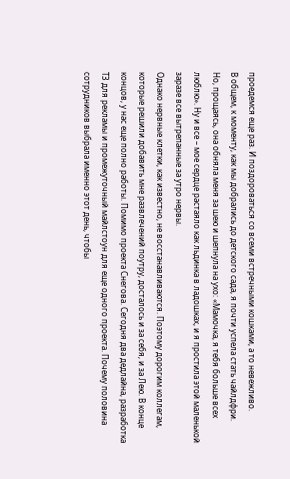проедемся еще раз. И поздороваться со всеми встречными кошками, а то невежливо.
В общем, к моменту, как мы добрались до детского сада, я почти успела стать чайлдфри.
Но, прощаясь, она обняла меня за шею и шепнула на ухо: «Мамочка, я тебя больше всех люблю». Ну и все – мое сердце растаяло как льдинка в ладошках, и я простила этой маленькой заразе все вытрепанные за утро нервы.
Однако нервные клетки, как известно, не восстанавливаются. Поэтому дорогим коллегам, которые решили добавить мне развлечений поутру, досталось и за себя, и за Лею. В конце концов, у нас еще полно работы. Помимо проекта Снегова. Сегодня два дедлайна, разработка ТЗ для рекламы и промежуточный майлстоун для еще одного проекта. Почему половина сотрудников выбрала именно этот день, чтобы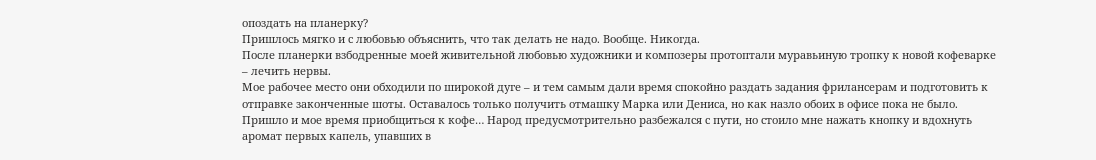опоздать на планерку?
Пришлось мягко и с любовью объяснить, что так делать не надо. Вообще. Никогда.
После планерки взбодренные моей живительной любовью художники и композеры протоптали муравьиную тропку к новой кофеварке – лечить нервы.
Мое рабочее место они обходили по широкой дуге – и тем самым дали время спокойно раздать задания фрилансерам и подготовить к отправке законченные шоты. Оставалось только получить отмашку Марка или Дениса, но как назло обоих в офисе пока не было.
Пришло и мое время приобщиться к кофе… Народ предусмотрительно разбежался с пути, но стоило мне нажать кнопку и вдохнуть аромат первых капель, упавших в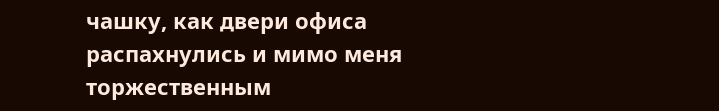чашку, как двери офиса распахнулись и мимо меня торжественным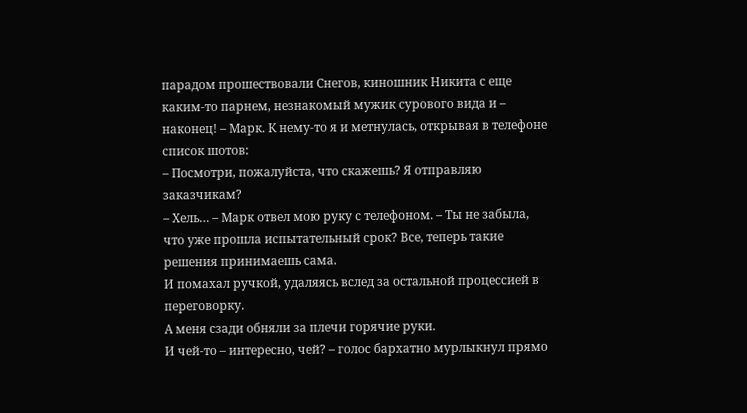парадом прошествовали Снегов, киношник Никита с еще каким-то парнем, незнакомый мужик сурового вида и – наконец! – Марк. К нему-то я и метнулась, открывая в телефоне список шотов:
– Посмотри, пожалуйста, что скажешь? Я отправляю заказчикам?
– Хель… – Марк отвел мою руку с телефоном. – Ты не забыла, что уже прошла испытательный срок? Все, теперь такие решения принимаешь сама.
И помахал ручкой, удаляясь вслед за остальной процессией в переговорку.
А меня сзади обняли за плечи горячие руки.
И чей-то – интересно, чей? – голос бархатно мурлыкнул прямо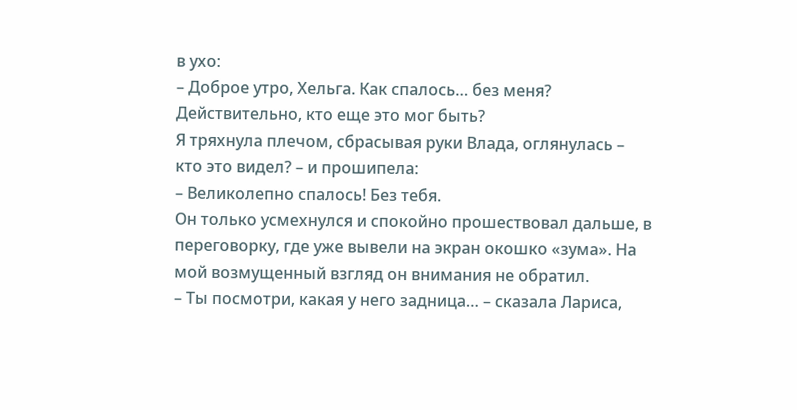в ухо:
– Доброе утро, Хельга. Как спалось… без меня?
Действительно, кто еще это мог быть?
Я тряхнула плечом, сбрасывая руки Влада, оглянулась – кто это видел? – и прошипела:
– Великолепно спалось! Без тебя.
Он только усмехнулся и спокойно прошествовал дальше, в переговорку, где уже вывели на экран окошко «зума». На мой возмущенный взгляд он внимания не обратил.
– Ты посмотри, какая у него задница… – сказала Лариса,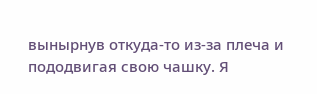вынырнув откуда-то из-за плеча и пододвигая свою чашку. Я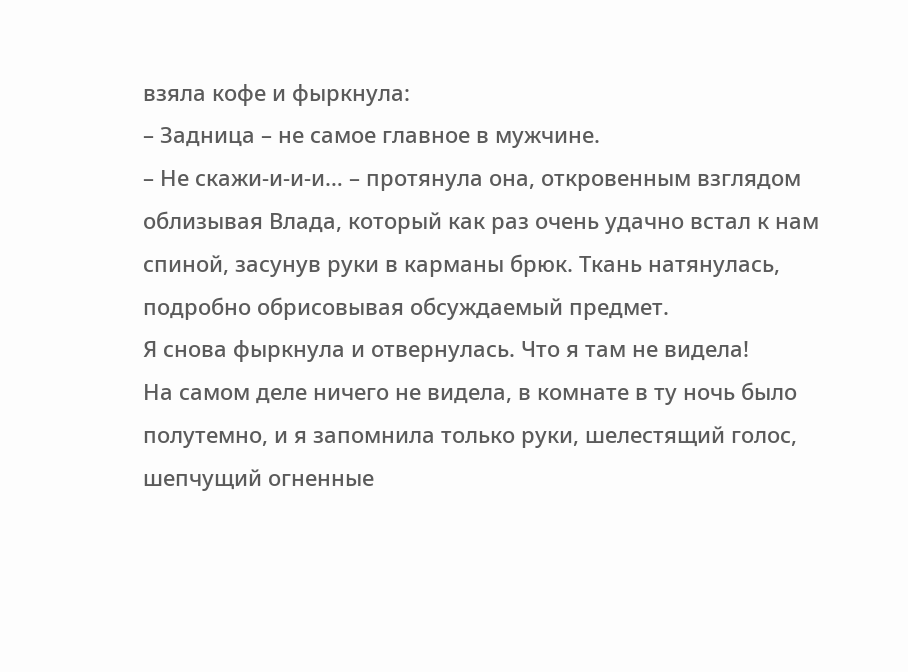взяла кофе и фыркнула:
– Задница – не самое главное в мужчине.
– Не скажи-и-и-и… – протянула она, откровенным взглядом облизывая Влада, который как раз очень удачно встал к нам спиной, засунув руки в карманы брюк. Ткань натянулась, подробно обрисовывая обсуждаемый предмет.
Я снова фыркнула и отвернулась. Что я там не видела!
На самом деле ничего не видела, в комнате в ту ночь было полутемно, и я запомнила только руки, шелестящий голос, шепчущий огненные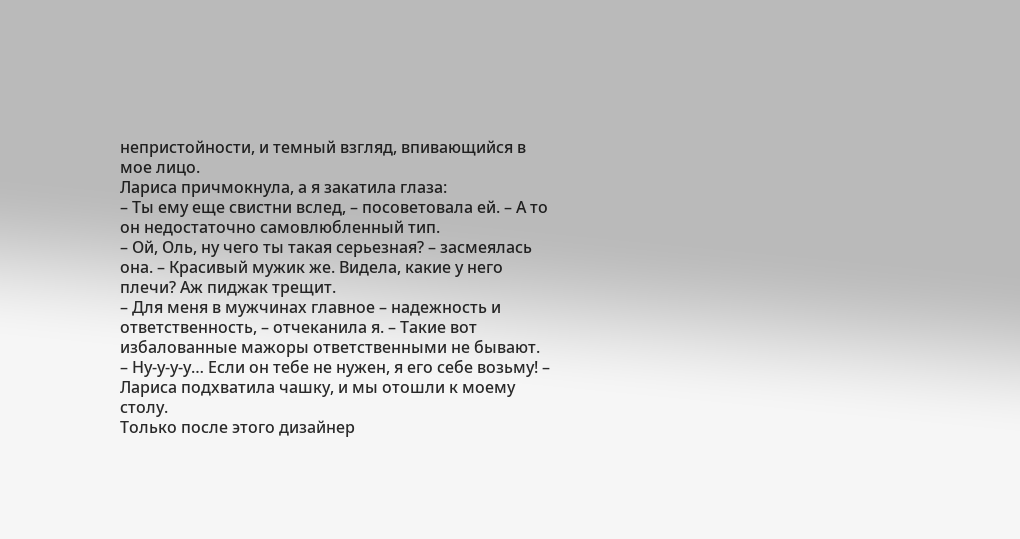непристойности, и темный взгляд, впивающийся в мое лицо.
Лариса причмокнула, а я закатила глаза:
– Ты ему еще свистни вслед, – посоветовала ей. – А то он недостаточно самовлюбленный тип.
– Ой, Оль, ну чего ты такая серьезная? – засмеялась она. – Красивый мужик же. Видела, какие у него плечи? Аж пиджак трещит.
– Для меня в мужчинах главное – надежность и ответственность, – отчеканила я. – Такие вот избалованные мажоры ответственными не бывают.
– Ну-у-у-у… Если он тебе не нужен, я его себе возьму! – Лариса подхватила чашку, и мы отошли к моему столу.
Только после этого дизайнер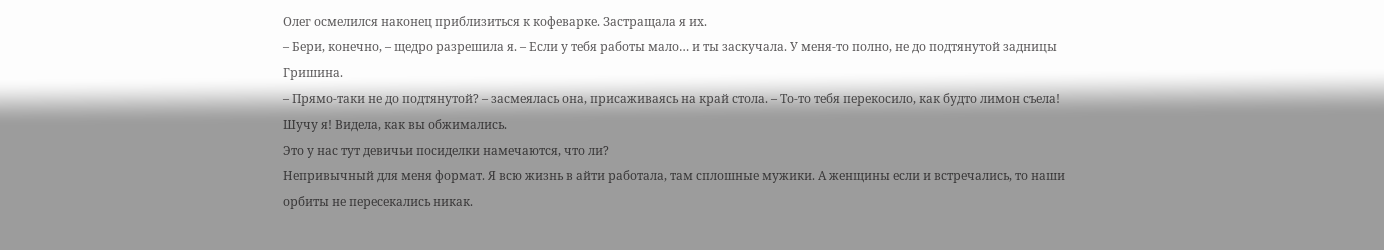Олег осмелился наконец приблизиться к кофеварке. Застращала я их.
– Бери, конечно, – щедро разрешила я. – Если у тебя работы мало… и ты заскучала. У меня-то полно, не до подтянутой задницы Гришина.
– Прямо-таки не до подтянутой? – засмеялась она, присаживаясь на край стола. – То-то тебя перекосило, как будто лимон съела! Шучу я! Видела, как вы обжимались.
Это у нас тут девичьи посиделки намечаются, что ли?
Непривычный для меня формат. Я всю жизнь в айти работала, там сплошные мужики. А женщины если и встречались, то наши орбиты не пересекались никак.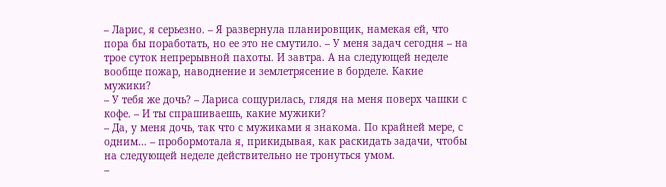– Ларис, я серьезно. – Я развернула планировщик, намекая ей, что пора бы поработать, но ее это не смутило. – У меня задач сегодня – на трое суток непрерывной пахоты. И завтра. А на следующей неделе вообще пожар, наводнение и землетрясение в борделе. Какие мужики?
– У тебя же дочь? – Лариса сощурилась, глядя на меня поверх чашки с кофе. – И ты спрашиваешь, какие мужики?
– Да, у меня дочь, так что с мужиками я знакома. По крайней мере, с одним… – пробормотала я, прикидывая, как раскидать задачи, чтобы на следующей неделе действительно не тронуться умом.
–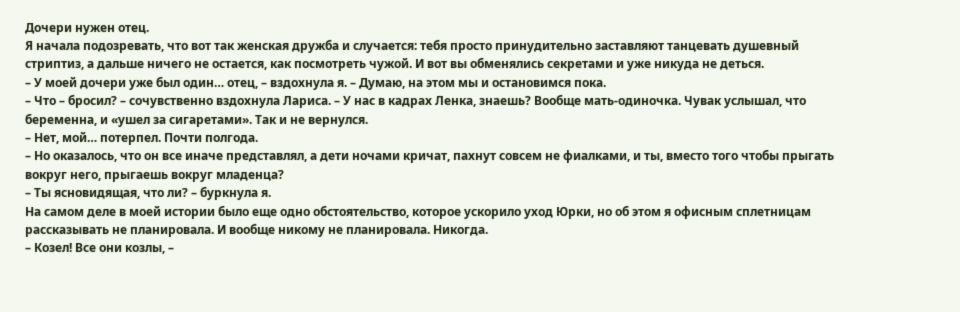Дочери нужен отец.
Я начала подозревать, что вот так женская дружба и случается: тебя просто принудительно заставляют танцевать душевный стриптиз, а дальше ничего не остается, как посмотреть чужой. И вот вы обменялись секретами и уже никуда не деться.
– У моей дочери уже был один… отец, – вздохнула я. – Думаю, на этом мы и остановимся пока.
– Что – бросил? – сочувственно вздохнула Лариса. – У нас в кадрах Ленка, знаешь? Вообще мать-одиночка. Чувак услышал, что беременна, и «ушел за сигаретами». Так и не вернулся.
– Нет, мой… потерпел. Почти полгода.
– Но оказалось, что он все иначе представлял, а дети ночами кричат, пахнут совсем не фиалками, и ты, вместо того чтобы прыгать вокруг него, прыгаешь вокруг младенца?
– Ты ясновидящая, что ли? – буркнула я.
На самом деле в моей истории было еще одно обстоятельство, которое ускорило уход Юрки, но об этом я офисным сплетницам рассказывать не планировала. И вообще никому не планировала. Никогда.
– Козел! Все они козлы, –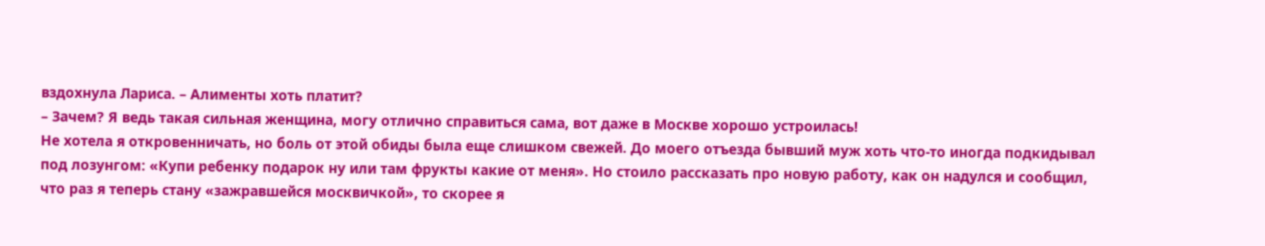вздохнула Лариса. – Алименты хоть платит?
– Зачем? Я ведь такая сильная женщина, могу отлично справиться сама, вот даже в Москве хорошо устроилась!
Не хотела я откровенничать, но боль от этой обиды была еще слишком свежей. До моего отъезда бывший муж хоть что-то иногда подкидывал под лозунгом: «Купи ребенку подарок ну или там фрукты какие от меня». Но стоило рассказать про новую работу, как он надулся и сообщил, что раз я теперь стану «зажравшейся москвичкой», то скорее я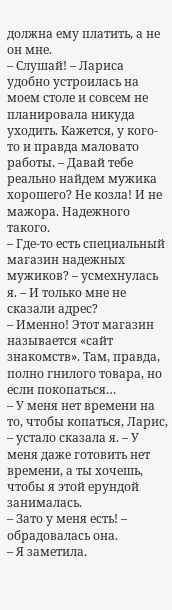должна ему платить, а не он мне.
– Слушай! – Лариса удобно устроилась на моем столе и совсем не планировала никуда уходить. Кажется, у кого-то и правда маловато работы. – Давай тебе реально найдем мужика хорошего? Не козла! И не мажора. Надежного такого.
– Где-то есть специальный магазин надежных мужиков? – усмехнулась я. – И только мне не сказали адрес?
– Именно! Этот магазин называется «сайт знакомств». Там, правда, полно гнилого товара, но если покопаться…
– У меня нет времени на то, чтобы копаться, Ларис, – устало сказала я. – У меня даже готовить нет времени, а ты хочешь, чтобы я этой ерундой занималась.
– Зато у меня есть! – обрадовалась она.
– Я заметила.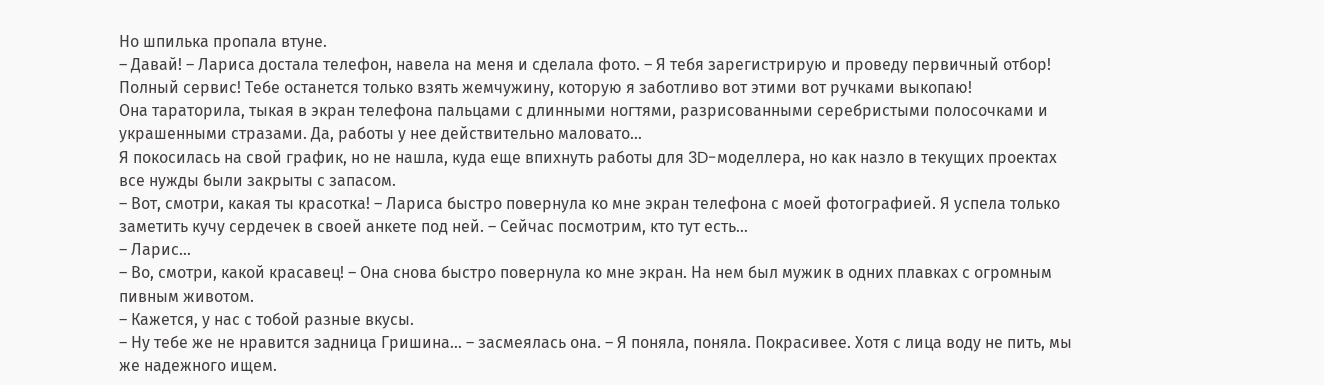Но шпилька пропала втуне.
– Давай! – Лариса достала телефон, навела на меня и сделала фото. – Я тебя зарегистрирую и проведу первичный отбор! Полный сервис! Тебе останется только взять жемчужину, которую я заботливо вот этими вот ручками выкопаю!
Она тараторила, тыкая в экран телефона пальцами с длинными ногтями, разрисованными серебристыми полосочками и украшенными стразами. Да, работы у нее действительно маловато…
Я покосилась на свой график, но не нашла, куда еще впихнуть работы для 3D-моделлера, но как назло в текущих проектах все нужды были закрыты с запасом.
– Вот, смотри, какая ты красотка! – Лариса быстро повернула ко мне экран телефона с моей фотографией. Я успела только заметить кучу сердечек в своей анкете под ней. – Сейчас посмотрим, кто тут есть…
– Ларис…
– Во, смотри, какой красавец! – Она снова быстро повернула ко мне экран. На нем был мужик в одних плавках с огромным пивным животом.
– Кажется, у нас с тобой разные вкусы.
– Ну тебе же не нравится задница Гришина… – засмеялась она. – Я поняла, поняла. Покрасивее. Хотя с лица воду не пить, мы же надежного ищем.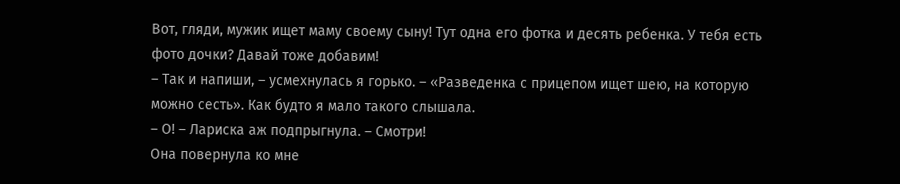Вот, гляди, мужик ищет маму своему сыну! Тут одна его фотка и десять ребенка. У тебя есть фото дочки? Давай тоже добавим!
– Так и напиши, – усмехнулась я горько. – «Разведенка с прицепом ищет шею, на которую можно сесть». Как будто я мало такого слышала.
– О! – Лариска аж подпрыгнула. – Смотри!
Она повернула ко мне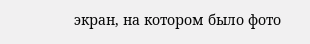экран, на котором было фото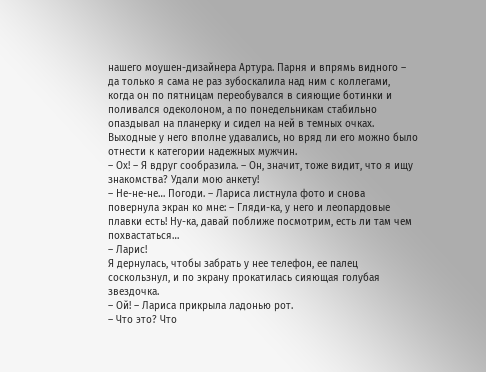нашего моушен-дизайнера Артура. Парня и впрямь видного – да только я сама не раз зубоскалила над ним с коллегами, когда он по пятницам переобувался в сияющие ботинки и поливался одеколоном, а по понедельникам стабильно опаздывал на планерку и сидел на ней в темных очках. Выходные у него вполне удавались, но вряд ли его можно было отнести к категории надежных мужчин.
– Ох! – Я вдруг сообразила. – Он, значит, тоже видит, что я ищу знакомства? Удали мою анкету!
– Не-не-не… Погоди. – Лариса листнула фото и снова повернула экран ко мне: – Гляди-ка, у него и леопардовые плавки есть! Ну-ка, давай поближе посмотрим, есть ли там чем похвастаться…
– Ларис!
Я дернулась, чтобы забрать у нее телефон, ее палец соскользнул, и по экрану прокатилась сияющая голубая звездочка.
– Ой! – Лариса прикрыла ладонью рот.
– Что это? Что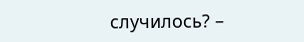случилось? –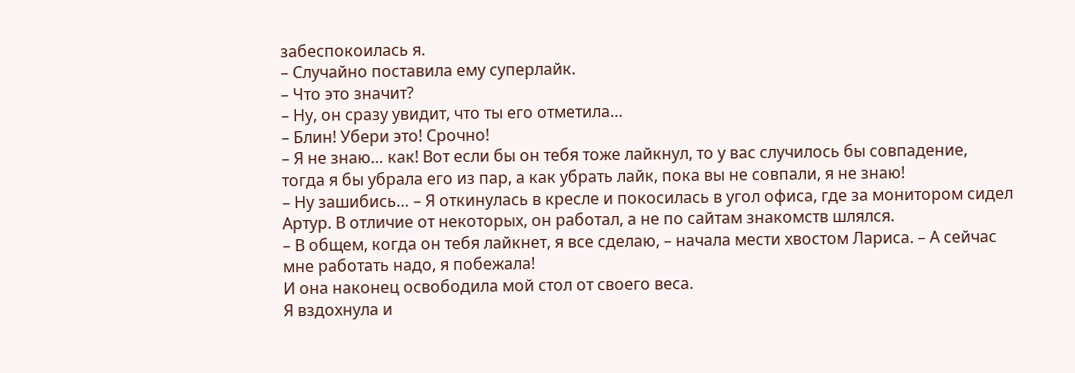забеспокоилась я.
– Случайно поставила ему суперлайк.
– Что это значит?
– Ну, он сразу увидит, что ты его отметила…
– Блин! Убери это! Срочно!
– Я не знаю… как! Вот если бы он тебя тоже лайкнул, то у вас случилось бы совпадение, тогда я бы убрала его из пар, а как убрать лайк, пока вы не совпали, я не знаю!
– Ну зашибись… – Я откинулась в кресле и покосилась в угол офиса, где за монитором сидел Артур. В отличие от некоторых, он работал, а не по сайтам знакомств шлялся.
– В общем, когда он тебя лайкнет, я все сделаю, – начала мести хвостом Лариса. – А сейчас мне работать надо, я побежала!
И она наконец освободила мой стол от своего веса.
Я вздохнула и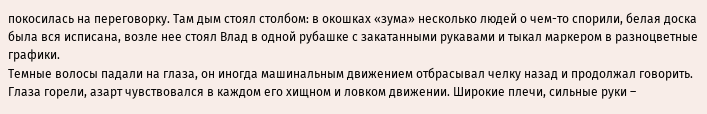покосилась на переговорку. Там дым стоял столбом: в окошках «зума» несколько людей о чем-то спорили, белая доска была вся исписана, возле нее стоял Влад в одной рубашке с закатанными рукавами и тыкал маркером в разноцветные графики.
Темные волосы падали на глаза, он иногда машинальным движением отбрасывал челку назад и продолжал говорить. Глаза горели, азарт чувствовался в каждом его хищном и ловком движении. Широкие плечи, сильные руки –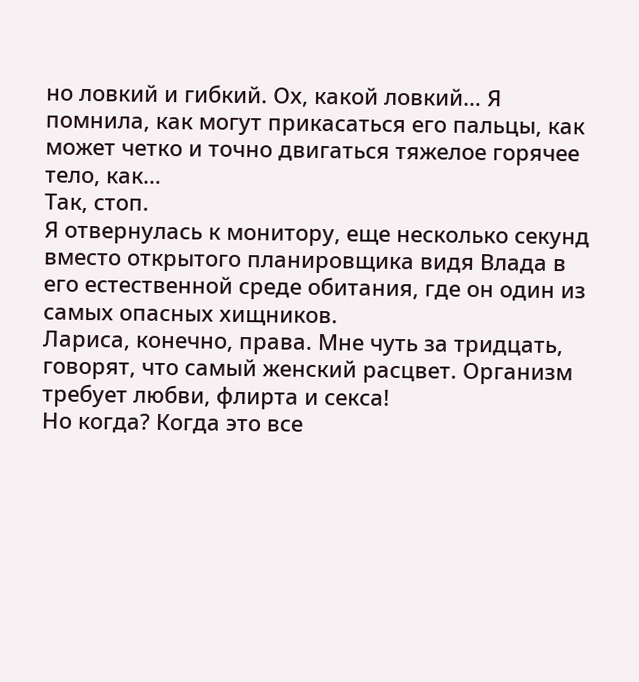но ловкий и гибкий. Ох, какой ловкий… Я помнила, как могут прикасаться его пальцы, как может четко и точно двигаться тяжелое горячее тело, как…
Так, стоп.
Я отвернулась к монитору, еще несколько секунд вместо открытого планировщика видя Влада в его естественной среде обитания, где он один из самых опасных хищников.
Лариса, конечно, права. Мне чуть за тридцать, говорят, что самый женский расцвет. Организм требует любви, флирта и секса!
Но когда? Когда это все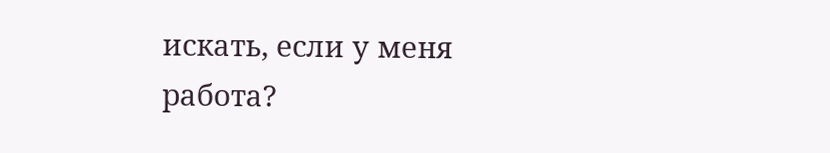искать, если у меня работа?